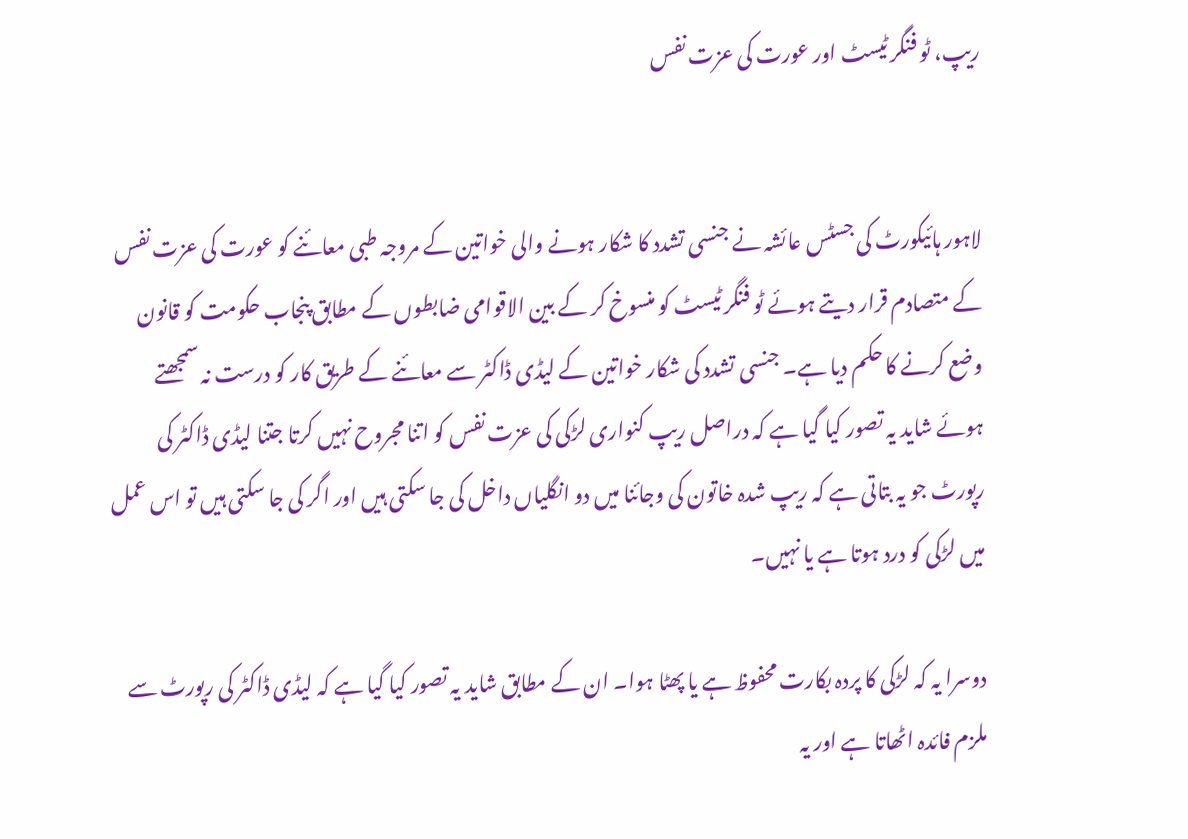ریپ، ٹو فنگر ٹیسٹ اور عورت کی عزت نفس


لاہور ہائیکورٹ کی جسٹس عائشہ نے جنسی تشدد کا شکار ہونے والی خواتین کے مروجہ طبی معائنے کو عورت کی عزت نفس کے متصادم قرار دیتے ہوئے ٹو فنگر ٹیسٹ کو منسوخ کر کے بین الاقوامی ضابطوں کے مطابق پنجاب حکومت کو قانون وضع کرنے کا حکم دیا ہے۔ جنسی تشدد کی شکار خواتین کے لیڈی ڈاکٹر سے معائنے کے طریق کار کو درست نہ سمجھتے ہوئے شاید یہ تصور کیا گیا ہے کہ دراصل ریپ کنواری لڑکی کی عزت نفس کو اتنا مجروح نہیں کرتا جتنا لیڈی ڈاکٹر کی رپورٹ جو یہ بتاتی ہے کہ ریپ شدہ خاتون کی وجائنا میں دو انگلیاں داخل کی جا سکتی ہیں اور اگر کی جا سکتی ہیں تو اس عمل میں لڑکی کو درد ہوتا ہے یا نہیں۔

دوسرا یہ کہ لڑکی کا پردہ بکارت محفوظ ہے یا پھٹا ہوا۔ ان کے مطابق شاید یہ تصور کیا گیا ہے کہ لیڈی ڈاکٹر کی رپورٹ سے ملزم فائدہ اٹھاتا ہے اور یہ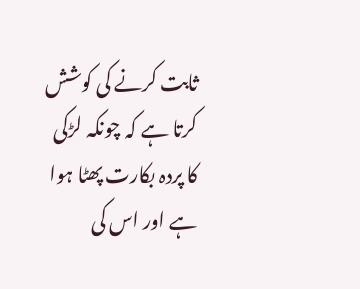ثابت کرنے کی کوشش کرتا ہے کہ چونکہ لڑکی کا پردہ بکارت پھٹا ہوا ہے اور اس کی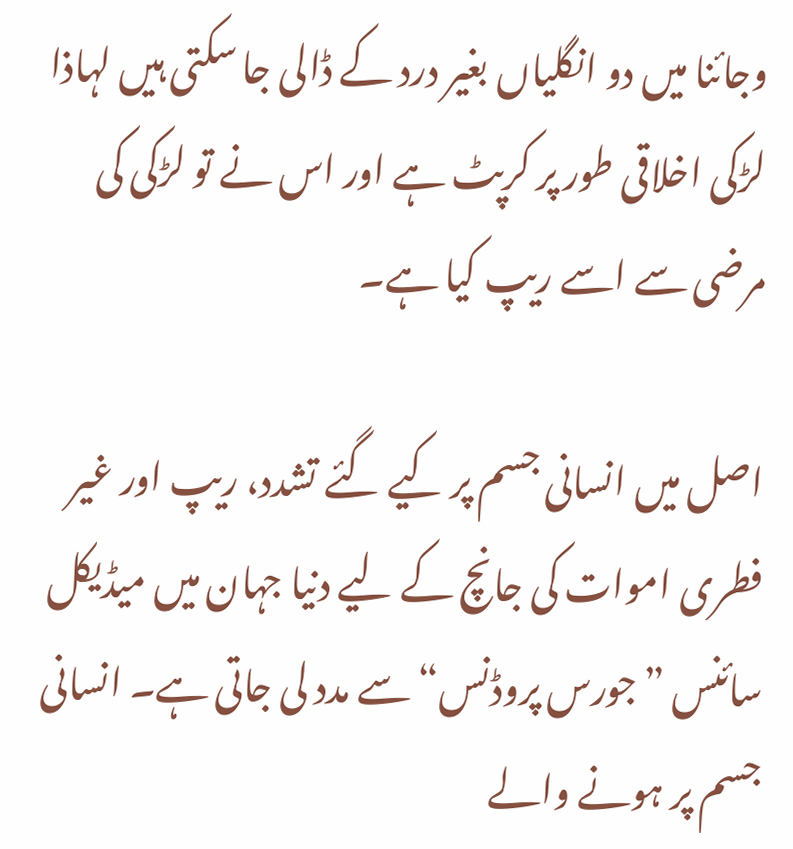وجائنا میں دو انگلیاں بغیر درد کے ڈالی جا سکتی ہیں لہاذا لڑکی اخلاقی طور پر کرپٹ ہے اور اس نے تو لڑکی کی مرضی سے اسے ریپ کیا ہے۔

اصل میں انسانی جسم پر کیے گئے تشدد، ریپ اور غیر فطری اموات کی جانچ کے لیے دنیا جہان میں میڈیکل سائنس ”جورس پروڈنس“ سے مدد لی جاتی ہے۔ انسانی جسم پر ہونے والے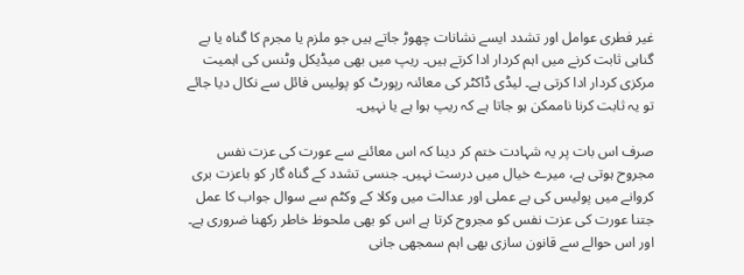غیر فطری عوامل اور تشدد ایسے نشانات چھوڑ جاتے ہیں جو ملزم یا مجرم کا گناہ یا بے گناہی ثابت کرنے میں اہم کردار ادا کرتے ہیں۔ ریپ میں بھی میڈیکل وٹنس کی اہمیت مرکزی کردار ادا کرتی ہے۔ لیڈی ڈاکٹر کی معائنہ رپورٹ کو پولیس فائل سے نکال دیا جائے تو یہ ثابت کرنا ناممکن ہو جاتا ہے کہ ریپ ہوا ہے یا نہیں۔

صرف اس بات پر یہ شہادت ختم کر دینا کہ اس معائنے سے عورت کی عزت نفس مجروح ہوتی ہے، میرے خیال میں درست نہیں۔ جنسی تشدد کے گناہ گار کو باعزت بری کروانے میں پولیس کی بے عملی اور عدالت میں وکلا کے وکٹم سے سوال جواب کا عمل جتنا عورت کی عزت نفس کو مجروح کرتا ہے اس کو بھی ملحوظ خاطر رکھنا ضروری ہے۔ اور اس حوالے سے قانون سازی بھی اہم سمجھی جانی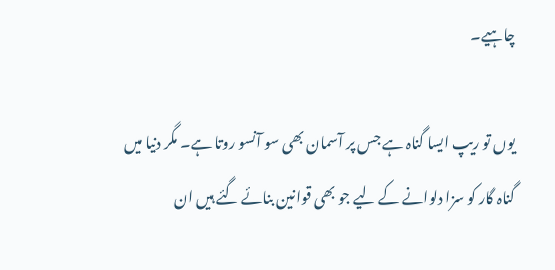چاہیے۔

یوں تو ریپ ایسا گناہ ہے جس پر آسمان بھی سو آنسو روتا ہے۔ مگر دنیا میں گناہ گار کو سزا دلوانے کے لیے جو بھی قوانین بنائے گئے ہیں ان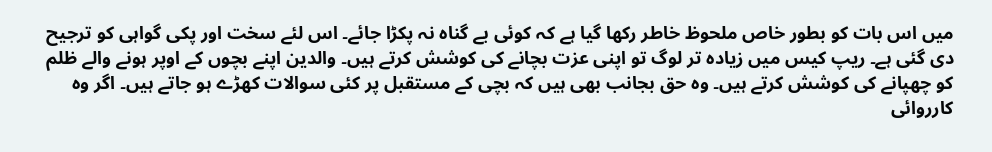میں اس بات کو بطور خاص ملحوظ خاطر رکھا گیا ہے کہ کوئی بے گناہ نہ پکڑا جائے۔ اس لئے سخت اور پکی گواہی کو ترجیح دی گئی ہے۔ ریپ کیس میں زیادہ تر لوگ تو اپنی عزت بچانے کی کوشش کرتے ہیں۔ والدین اپنے بچوں کے اوپر ہونے والے ظلم کو چھپانے کی کوشش کرتے ہیں۔ وہ حق بجانب بھی ہیں کہ بچی کے مستقبل پر کئی سوالات کھڑے ہو جاتے ہیں۔ اگر وہ کارروائی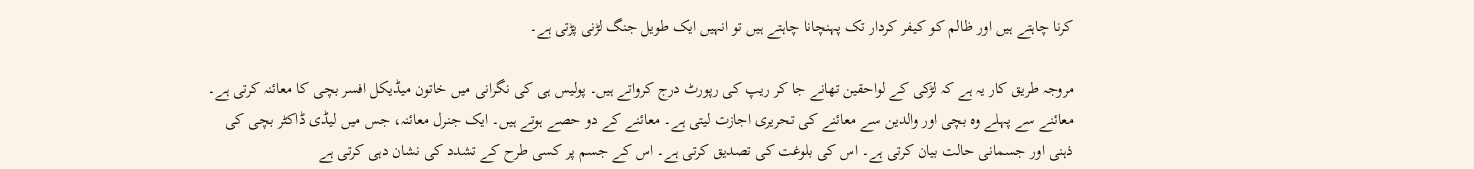کرنا چاہتے ہیں اور ظالم کو کیفر کردار تک پہنچانا چاہتے ہیں تو انہیں ایک طویل جنگ لڑنی پڑتی ہے۔

مروجہ طریق کار یہ ہے کہ لڑکی کے لواحقین تھانے جا کر ریپ کی رپورٹ درج کرواتے ہیں۔ پولیس ہی کی نگرانی میں خاتون میڈیکل افسر بچی کا معائنہ کرتی ہے۔ معائنے سے پہلے وہ بچی اور والدین سے معائنے کی تحریری اجازت لیتی ہے۔ معائنے کے دو حصے ہوتے ہیں۔ ایک جنرل معائنہ، جس میں لیڈی ڈاکٹر بچی کی ذہنی اور جسمانی حالت بیان کرتی ہے۔ اس کی بلوغت کی تصدیق کرتی ہے۔ اس کے جسم پر کسی طرح کے تشدد کی نشان دہی کرتی ہے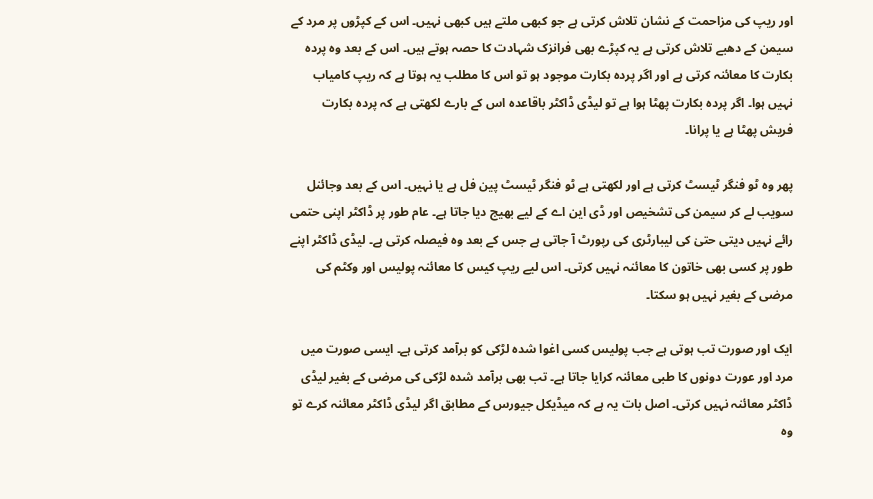اور ریپ کی مزاحمت کے نشان تلاش کرتی ہے جو کبھی ملتے ہیں کبھی نہیں۔ اس کے کپڑوں پر مرد کے سیمن کے دھبے تلاش کرتی ہے یہ کپڑے بھی فرانزک شہادت کا حصہ ہوتے ہیں۔ اس کے بعد وہ پردہ بکارت کا معائنہ کرتی ہے اور اگر پردہ بکارت موجود ہو تو اس کا مطلب یہ ہوتا ہے کہ ریپ کامیاب نہیں ہوا۔ اگر پردہ بکارت پھٹا ہوا ہے تو لیڈی ڈاکٹر باقاعدہ اس کے بارے لکھتی ہے کہ پردہ بکارت فریش پھٹا ہے یا پرانا۔

پھر وہ ٹو فنگر ٹیسٹ کرتی ہے اور لکھتی ہے ٹو فنگر ٹیسٹ پین فل ہے یا نہیں۔ اس کے بعد وجائنل سویب لے کر سیمن کی تشخیص اور ڈی این اے کے لیے بھیج دیا جاتا ہے۔ عام طور پر ڈاکٹر اپنی حتمی رائے نہیں دیتی حتیٰ کی لیبارٹری کی رپورٹ آ جاتی ہے جس کے بعد وہ فیصلہ کرتی ہے۔ لیڈی ڈاکٹر اپنے طور پر کسی بھی خاتون کا معائنہ نہیں کرتی۔ اس لیے ریپ کیس کا معائنہ پولیس اور وکٹم کی مرضی کے بغیر نہیں ہو سکتا۔

ایک اور صورت تب ہوتی ہے جب پولیس کسی اغوا شدہ لڑکی کو برآمد کرتی ہے۔ ایسی صورت میں مرد اور عورت دونوں کا طبی معائنہ کرایا جاتا ہے۔ تب بھی برآمد شدہ لڑکی کی مرضی کے بغیر لیڈی ڈاکٹر معائنہ نہیں کرتی۔ اصل بات یہ ہے کہ میڈیکل جیورس کے مطابق اگر لیڈی ڈاکٹر معائنہ کرے تو وہ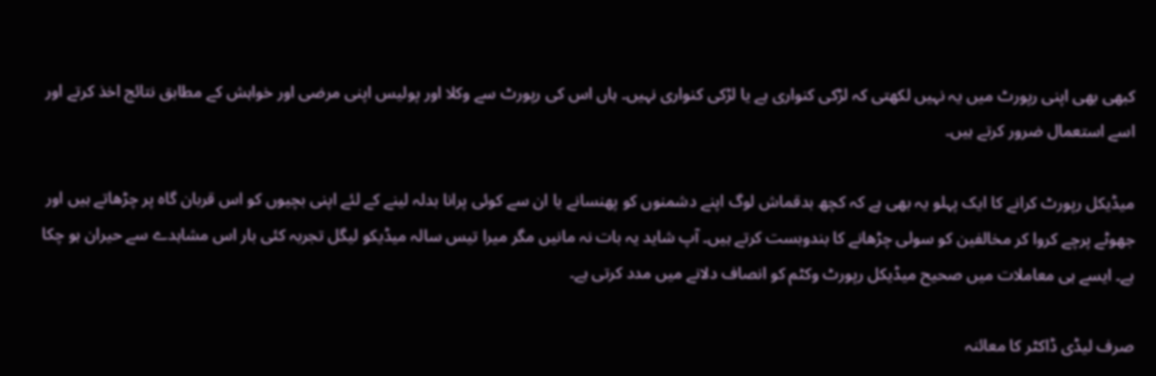کبھی بھی اپنی رپورٹ میں یہ نہیں لکھتی کہ لڑکی کنواری ہے یا لڑکی کنواری نہیں۔ ہاں اس کی رپورٹ سے وکلا اور پولیس اپنی مرضی اور خواہش کے مطابق نتائج اخذ کرتے اور اسے استعمال ضرور کرتے ہیں۔

میڈیکل رپورٹ کرانے کا ایک پہلو یہ بھی ہے کہ کچھ بدقماش لوگ اپنے دشمنوں کو پھنسانے یا ان سے کوئی پرانا بدلہ لینے کے لئے اپنی بچیوں کو اس قربان گاہ پر چڑھاتے ہیں اور جھوٹے پرچے کروا کر مخالفین کو سولی چڑھانے کا بندوبست کرتے ہیں۔ آپ شاید یہ بات نہ مانیں مگر میرا تیس سالہ میڈیکو لیگل تجربہ کئی بار اس مشاہدے سے حیران ہو چکا ہے۔ ایسے ہی معاملات میں صحیح میڈیکل رپورٹ وکٹم کو انصاف دلانے میں مدد کرتی ہے۔

صرف لیڈی ڈاکٹر کا معائنہ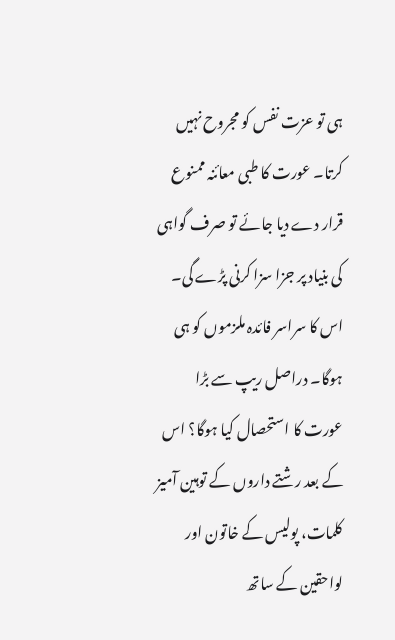ہی تو عزت نفس کو مجروح نہیں کرتا۔ عورت کا طبی معائنہ ممنوع قرار دے دیا جائے تو صرف گواہی کی بنیاد پر جزا سزا کرنی پڑے گی۔ اس کا سراسر فائدہ ملزموں کو ہی ہوگا۔ دراصل ریپ سے بڑا عورت کا استحصال کیا ہوگا؟ اس کے بعد رشتے داروں کے توہین آمیز کلمات، پولیس کے خاتون اور لواحقین کے ساتھ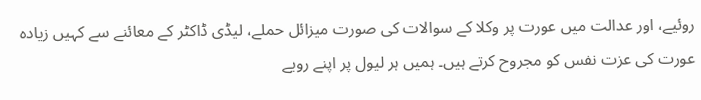روئیے، اور عدالت میں عورت پر وکلا کے سوالات کی صورت میزائل حملے، لیڈی ڈاکٹر کے معائنے سے کہیں زیادہ عورت کی عزت نفس کو مجروح کرتے ہیں۔ ہمیں ہر لیول پر اپنے رویے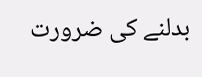بدلنے کی ضرورت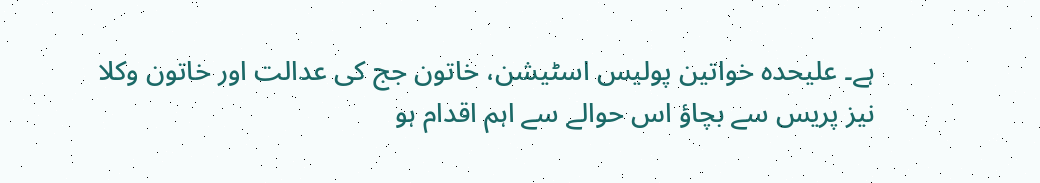ہے۔ علیحدہ خواتین پولیس اسٹیشن، خاتون جج کی عدالت اور خاتون وکلا نیز پریس سے بچاؤ اس حوالے سے اہم اقدام ہو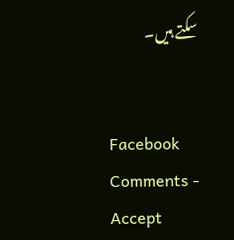سکتے ہیں۔


Facebook Comments - Accept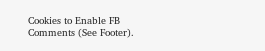Cookies to Enable FB Comments (See Footer).